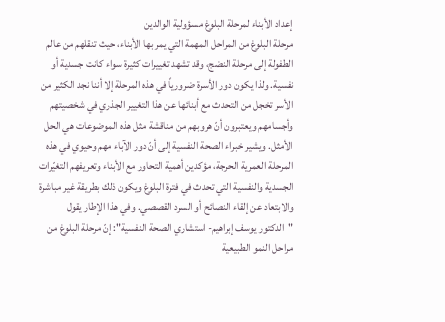إعداد الأبناء لمرحلة البلوغ مسؤولية الوالدين
مرحلة البلوغ من المراحل المهمة التي يمر بها الأبناء، حيث تنقلهم من عالم الطفولة إلى مرحلة النضج، وقد تشهد تغييرات كثيرة سواء كانت جسدية أو نفسية. ولذا يكون دور الأسرة ضرورياً في هذه المرحلة إلا أننا نجد الكثير من الأسر تخجل من التحدث مع أبنائها عن هذا التغيير الجذري في شخصيتهم وأجسامهم ويعتبرون أنّ هروبهم من مناقشة مثل هذه الموضوعات هي الحل الأمثل. ويشير خبراء الصحة النفسية إلى أنّ دور الآباء مهم وحيوي في هذه المرحلة العمرية الحرجة، مؤكدين أهمية التحاور مع الأبناء وتعريفهم التغيّرات الجسدية والنفسية التي تحدث في فترة البلوغ ويكون ذلك بطريقة غير مباشرة والابتعاد عن إلقاء النصائح أو السرد القصصي. وفي هذا الإطار يقول "الدكتور يوسف إبراهيم- استشاري الصحة النفسية": إنّ مرحلة البلوغ من مراحل النمو الطبيعية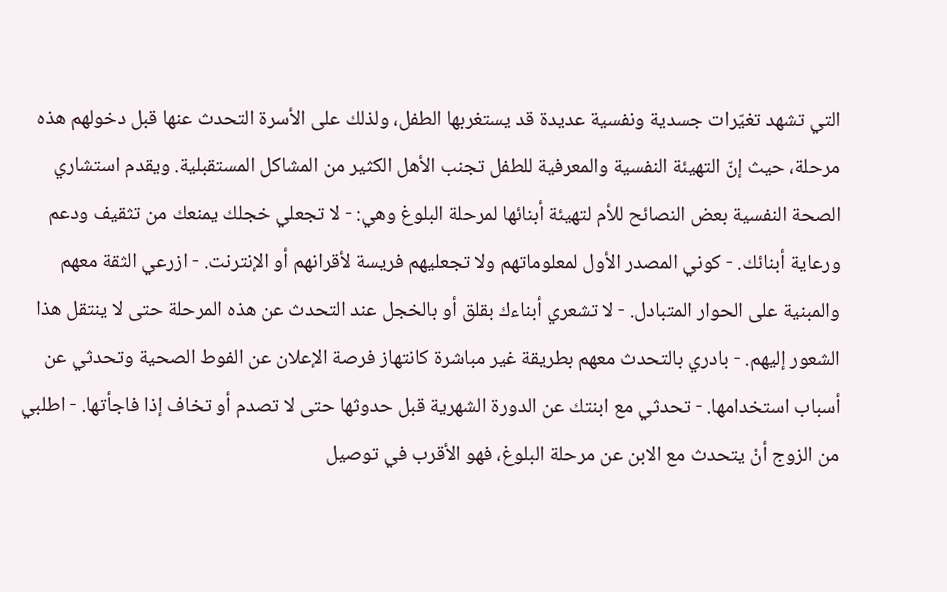التي تشهد تغيّرات جسدية ونفسية عديدة قد يستغربها الطفل، ولذلك على الأسرة التحدث عنها قبل دخولهم هذه مرحلة، حيث إنّ التهيئة النفسية والمعرفية للطفل تجنب الأهل الكثير من المشاكل المستقبلية. ويقدم استشاري الصحة النفسية بعض النصائح للأم لتهيئة أبنائها لمرحلة البلوغ وهي: - لا تجعلي خجلك يمنعك من تثقيف ودعم ورعاية أبنائك. - كوني المصدر الأول لمعلوماتهم ولا تجعليهم فريسة لأقرانهم أو الإنترنت. - ازرعي الثقة معهم والمبنية على الحوار المتبادل. - لا تشعري أبناءك بقلق أو بالخجل عند التحدث عن هذه المرحلة حتى لا ينتقل هذا الشعور إليهم. - بادري بالتحدث معهم بطريقة غير مباشرة كانتهاز فرصة الإعلان عن الفوط الصحية وتحدثي عن أسباب استخدامها. - تحدثي مع ابنتك عن الدورة الشهرية قبل حدوثها حتى لا تصدم أو تخاف إذا فاجأتها. - اطلبي من الزوج أنْ يتحدث مع الابن عن مرحلة البلوغ، فهو الأقرب في توصيل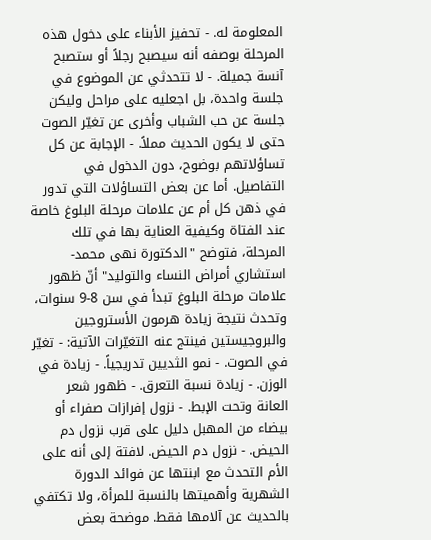المعلومة له. - تحفيز الأبناء على دخول هذه المرحلة بوصفه أنه سيصبح رجلاً أو ستصبح آنسة جميلة. - لا تتحدثي عن الموضوع في جلسة واحدة، بل اجعليه على مراحل وليكن جلسة عن حب الشباب وأخرى عن تغيّر الصوت حتى لا يكون الحديث مملاً. - الإجابة عن كل تساؤلاتهم بوضوح، دون الدخول في التفاصيل. أما عن بعض التساؤلات التي تدور في ذهن كل أم عن علامات مرحلة البلوغ خاصة عند الفتاة وكيفية العناية بها في تلك المرحلة، فتوضح "الدكتورة نهى محمد- استشاري أمراض النساء والتوليد" أنّ ظهور علامات مرحلة البلوغ تبدأ في سن 8-9 سنوات، وتحدث نتيجة زيادة هرمون الأستروجين والبروجيستين فينتج عنه التغيّرات الآتية: - تغيّر في الصوت. - نمو الثديين تدريجياً. - زيادة في الوزن. - زيادة نسبة التعرق. - ظهور شعر العانة وتحت الإبط. - نزول إفرازات صفراء أو بيضاء من المهبل دليل على قرب نزول دم الحيض. - نزول دم الحيض. لافتة إلى أنه على الأم التحدث مع ابنتها عن فوائد الدورة الشهرية وأهميتها بالنسبة للمرأة، ولا تكتفي بالحديث عن آلامها فقط. موضحة بعض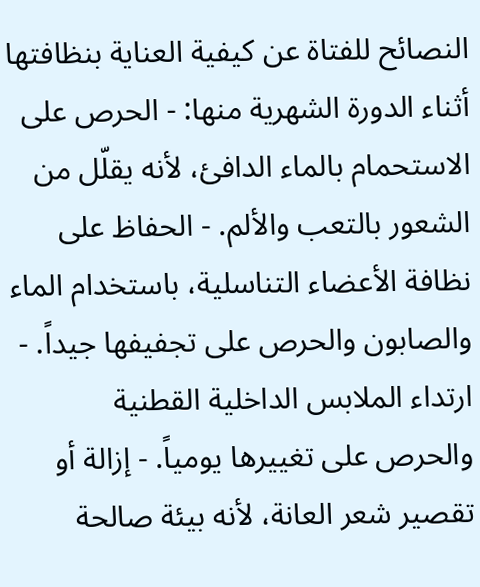النصائح للفتاة عن كيفية العناية بنظافتها أثناء الدورة الشهرية منها: - الحرص على الاستحمام بالماء الدافئ، لأنه يقلّل من الشعور بالتعب والألم. - الحفاظ على نظافة الأعضاء التناسلية، باستخدام الماء والصابون والحرص على تجفيفها جيداً. - ارتداء الملابس الداخلية القطنية والحرص على تغييرها يومياً. - إزالة أو تقصير شعر العانة، لأنه بيئة صالحة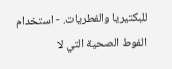للبكتيريا والفطريات. - استخدام الفوط الصحية التي لا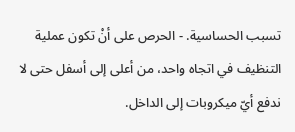تسبب الحساسية. - الحرص على أنْ تكون عملية التنظيف في اتجاه واحد، من أعلى إلى أسفل حتى لا ندفع أيّ ميكروبات إلى الداخل.